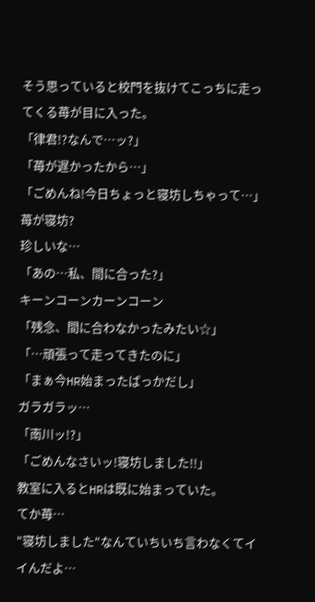そう思っていると校門を抜けてこっちに走ってくる苺が目に入った。
「律君!?なんで…ッ?」
「苺が遅かったから…」
「ごめんね!今日ちょっと寝坊しちゃって…」
苺が寝坊?
珍しいな…
「あの…私、間に合った?」
キーンコーンカーンコーン
「残念、間に合わなかったみたい☆」
「…頑張って走ってきたのに」
「まぁ今HR始まったばっかだし」
ガラガラッ…
「南川ッ!?」
「ごめんなさいッ!寝坊しました!!」
教室に入るとHRは既に始まっていた。
てか苺…
"寝坊しました"なんていちいち言わなくてイイんだよ…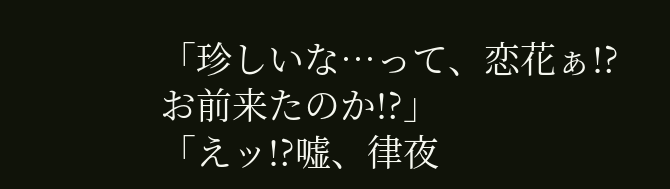「珍しいな…って、恋花ぁ!?お前来たのか!?」
「えッ!?嘘、律夜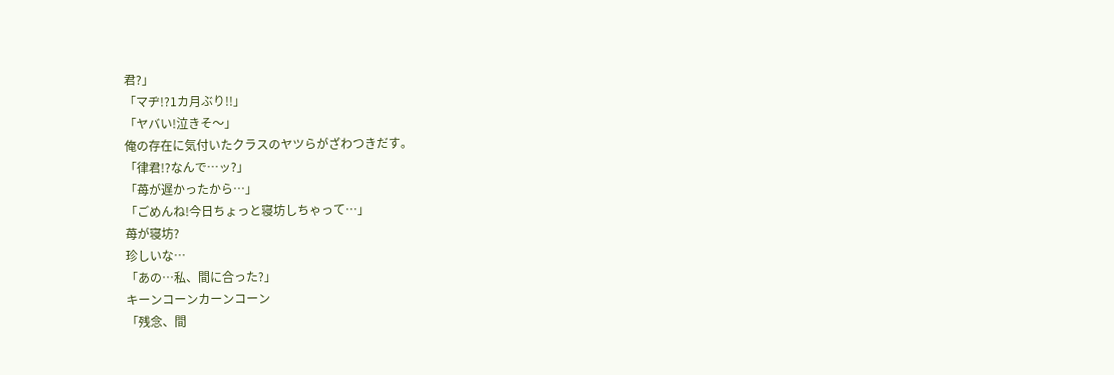君?」
「マヂ!?1カ月ぶり!!」
「ヤバい!泣きそ〜」
俺の存在に気付いたクラスのヤツらがざわつきだす。
「律君!?なんで…ッ?」
「苺が遅かったから…」
「ごめんね!今日ちょっと寝坊しちゃって…」
苺が寝坊?
珍しいな…
「あの…私、間に合った?」
キーンコーンカーンコーン
「残念、間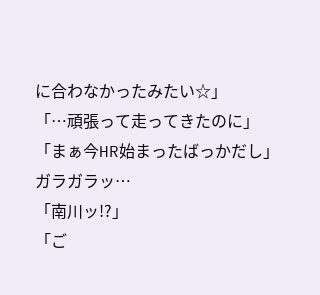に合わなかったみたい☆」
「…頑張って走ってきたのに」
「まぁ今HR始まったばっかだし」
ガラガラッ…
「南川ッ!?」
「ご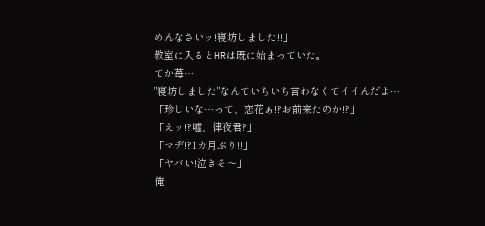めんなさいッ!寝坊しました!!」
教室に入るとHRは既に始まっていた。
てか苺…
"寝坊しました"なんていちいち言わなくてイイんだよ…
「珍しいな…って、恋花ぁ!?お前来たのか!?」
「えッ!?嘘、律夜君?」
「マヂ!?1カ月ぶり!!」
「ヤバい!泣きそ〜」
俺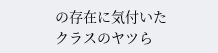の存在に気付いたクラスのヤツら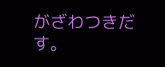がざわつきだす。